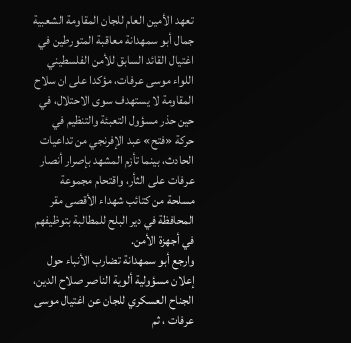تعهد الأمين العام للجان المقاومة الشعبية جمال أبو سمهدانة معاقبة المتورطين في اغتيال القائد السابق للأمن الفلسطيني اللواء موسى عرفات، مؤكدا على ان سلاح المقاومة لا يستهدف سوى الاحتلال، في حين حذر مسؤول التعبئة والتنظيم في حركة «فتح» عبد الإفرنجي من تداعيات الحادث، بينما تأزم المشهد بإصرار أنصار عرفات على الثأر، واقتحام مجموعة مسلحة من كتائب شهداء الأقصى مقر المحافظة في دير البلح للمطالبة بتوظيفهم في أجهزة الأمن.
وارجع أبو سمهدانة تضارب الأنباء حول إعلان مسؤولية ألوية الناصر صلاح الدين، الجناح العسكري للجان عن اغتيال موسى عرفات ، ثم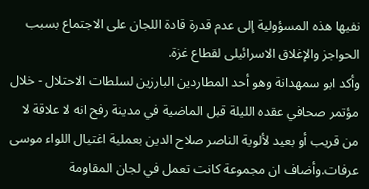نفيها هذه المسؤولية إلى عدم قدرة قادة اللجان على الاجتماع بسبب الحواجز والإغلاق الاسرائيلى لقطاع غزة.
وأكد ابو سمهدانة وهو أحد المطاردين البارزين لسلطات الاحتلال - خلال مؤتمر صحافي عقده الليلة قبل الماضية في مدينة رفح انه لا علاقة لا من قريب أو بعيد لألوية الناصر صلاح الدين بعملية اغتيال اللواء موسى عرفات.وأضاف ان مجموعة كانت تعمل في لجان المقاومة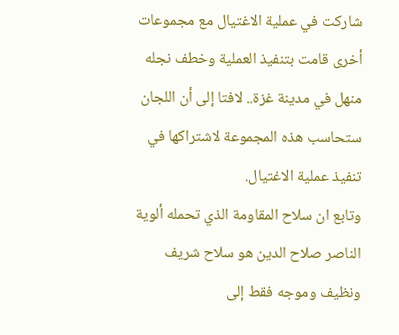شاركت في عملية الاغتيال مع مجموعات أخرى قامت بتنفيذ العملية وخطف نجله منهل في مدينة غزة.. لافتا إلى أن اللجان ستحاسب هذه المجموعة لاشتراكها في تنفيذ عملية الاغتيال.
وتابع ان سلاح المقاومة الذي تحمله ألوية الناصر صلاح الدين هو سلاح شريف ونظيف وموجه فقط إلى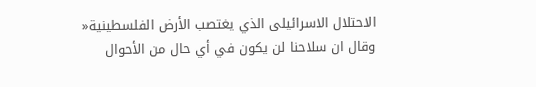الاحتلال الاسرائيلى الذي يغتصب الأرض الفلسطينية« وقال ان سلاحنا لن يكون في أي حال من الأحوال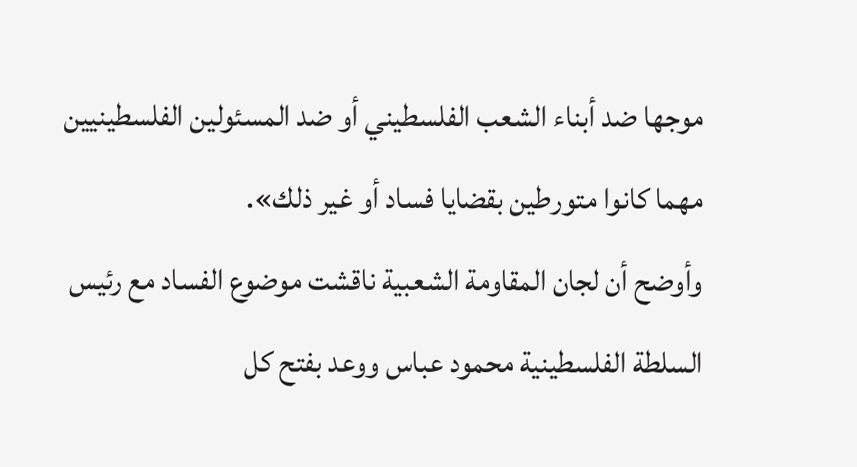موجها ضد أبناء الشعب الفلسطيني أو ضد المسئولين الفلسطينيين مهما كانوا متورطين بقضايا فساد أو غير ذلك».
وأوضح أن لجان المقاومة الشعبية ناقشت موضوع الفساد مع رئيس السلطة الفلسطينية محمود عباس ووعد بفتح كل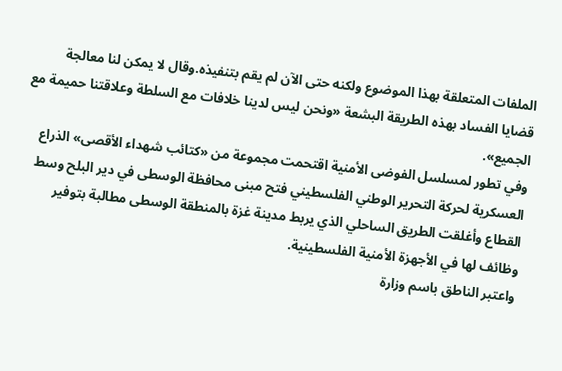الملفات المتعلقة بهذا الموضوع ولكنه حتى الآن لم يقم بتنفيذه.وقال لا يمكن لنا معالجة قضايا الفساد بهذه الطريقة البشعة «ونحن ليس لدينا خلافات مع السلطة وعلاقتنا حميمة مع الجميع».
وفي تطور لمسلسل الفوضى الأمنية اقتحمت مجموعة من «كتائب شهداء الأقصى» الذراع العسكرية لحركة التحرير الوطني الفلسطيني فتح مبنى محافظة الوسطى في دير البلح وسط القطاع وأغلقت الطريق الساحلي الذي يربط مدينة غزة بالمنطقة الوسطى مطالبة بتوفير وظائف لها في الأجهزة الأمنية الفلسطينية.
واعتبر الناطق باسم وزارة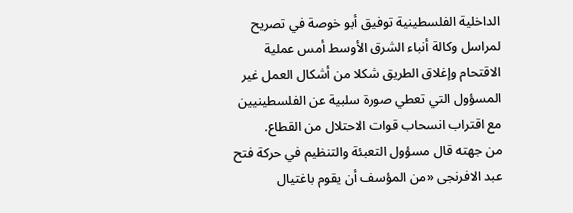الداخلية الفلسطينية توفيق أبو خوصة في تصريح لمراسل وكالة أنباء الشرق الأوسط أمس عملية الاقتحام وإغلاق الطريق شكلا من أشكال العمل غير المسؤول التي تعطي صورة سلبية عن الفلسطينيين مع اقتراب انسحاب قوات الاحتلال من القطاع.
من جهته قال مسؤول التعبئة والتنظيم في حركة فتح عبد الافرنجى «من المؤسف أن يقوم باغتيال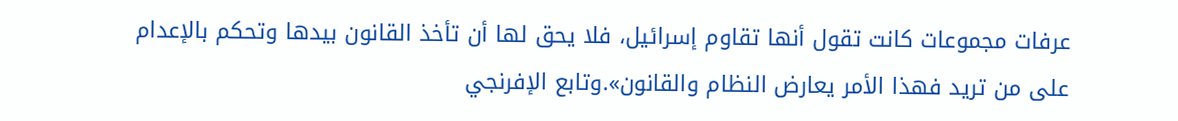عرفات مجموعات كانت تقول أنها تقاوم إسرائيل، فلا يحق لها أن تأخذ القانون بيدها وتحكم بالإعدام على من تريد فهذا الأمر يعارض النظام والقانون».وتابع الإفرنجي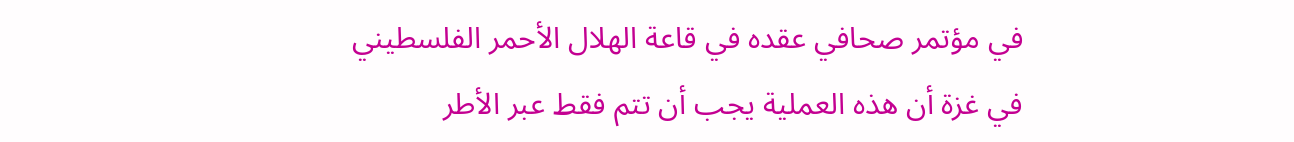في مؤتمر صحافي عقده في قاعة الهلال الأحمر الفلسطيني في غزة أن هذه العملية يجب أن تتم فقط عبر الأطر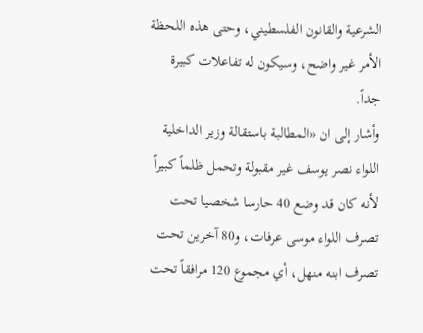الشرعية والقانون الفلسطيني، وحتى هذه اللحظة الأمر غير واضح، وسيكون له تفاعلات كبيرة جداً.
وأشار إلى ان «المطالبة باستقالة وزير الداخلية اللواء نصر يوسف غير مقبولة وتحمل ظلماً كبيراً لأنه كان قد وضع 40 حارسا شخصيا تحت تصرف اللواء موسى عرفات، و80 آخرين تحت تصرف ابنه منهل، أي مجموع 120 مرافقاً تحت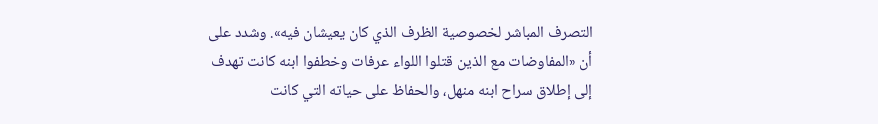التصرف المباشر لخصوصية الظرف الذي كان يعيشان فيه». وشدد على أن «المفاوضات مع الذين قتلوا اللواء عرفات وخطفوا ابنه كانت تهدف إلى إطلاق سراح ابنه منهل، والحفاظ على حياته التي كانت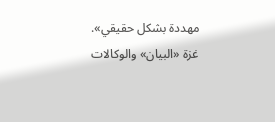مهددة بشكل حقيقي».
غزة «البيان» والوكالات